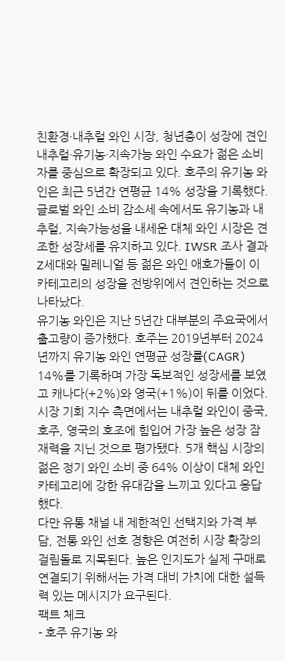친환경·내추럴 와인 시장, 청년층이 성장에 견인
내추럴·유기농·지속가능 와인 수요가 젊은 소비자를 중심으로 확장되고 있다. 호주의 유기농 와인은 최근 5년간 연평균 14% 성장을 기록했다.
글로벌 와인 소비 감소세 속에서도 유기농과 내추럴, 지속가능성을 내세운 대체 와인 시장은 견조한 성장세를 유지하고 있다. IWSR 조사 결과 Z세대와 밀레니얼 등 젊은 와인 애호가들이 이 카테고리의 성장을 전방위에서 견인하는 것으로 나타났다.
유기농 와인은 지난 5년간 대부분의 주요국에서 출고량이 증가했다. 호주는 2019년부터 2024년까지 유기농 와인 연평균 성장률(CAGR) 14%를 기록하며 가장 독보적인 성장세를 보였고 캐나다(+2%)와 영국(+1%)이 뒤를 이었다.
시장 기회 지수 측면에서는 내추럴 와인이 중국, 호주, 영국의 호조에 힘입어 가장 높은 성장 잠재력을 지닌 것으로 평가됐다. 5개 핵심 시장의 젊은 정기 와인 소비 중 64% 이상이 대체 와인 카테고리에 강한 유대감을 느끼고 있다고 응답했다.
다만 유통 채널 내 제한적인 선택지와 가격 부담, 전통 와인 선호 경향은 여전히 시장 확장의 걸림돌로 지목된다. 높은 인지도가 실제 구매로 연결되기 위해서는 가격 대비 가치에 대한 설득력 있는 메시지가 요구된다.
팩트 체크
- 호주 유기농 와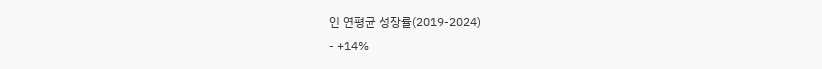인 연평균 성장률(2019-2024)
- +14%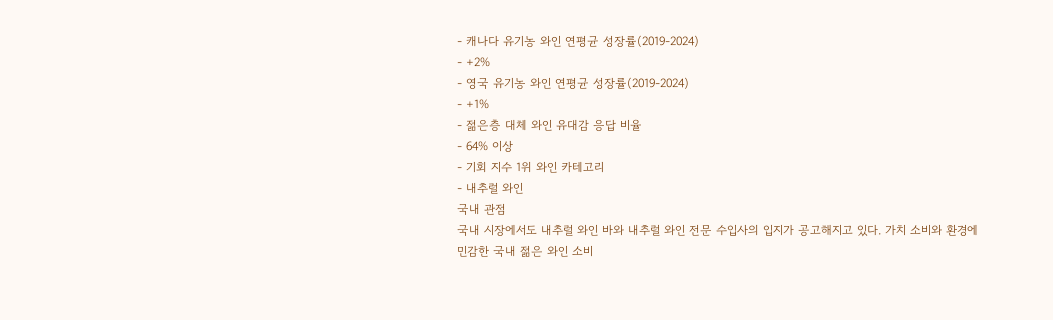- 캐나다 유기농 와인 연평균 성장률(2019-2024)
- +2%
- 영국 유기농 와인 연평균 성장률(2019-2024)
- +1%
- 젊은층 대체 와인 유대감 응답 비율
- 64% 이상
- 기회 지수 1위 와인 카테고리
- 내추럴 와인
국내 관점
국내 시장에서도 내추럴 와인 바와 내추럴 와인 전문 수입사의 입지가 공고해지고 있다. 가치 소비와 환경에 민감한 국내 젊은 와인 소비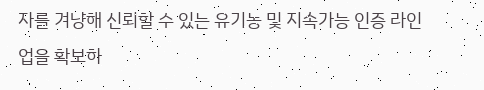자를 겨냥해 신뢰할 수 있는 유기농 및 지속가능 인증 라인업을 확보하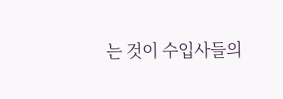는 것이 수입사들의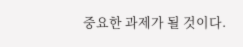중요한 과제가 될 것이다.